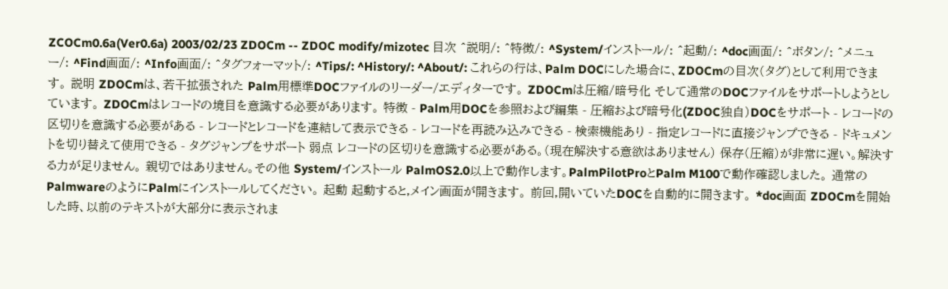ZCOCm0.6a(Ver0.6a) 2003/02/23 ZDOCm -- ZDOC modify/mizotec 目次 ^説明/: ^特徴/: ^System/インストール/: ^起動/: ^doc画面/: ^ボタン/: ^メニュー/: ^Find画面/: ^Info画面/: ^タグフォーマット/: ^Tips/: ^History/: ^About/: これらの行は、Palm DOCにした場合に、ZDOCmの目次(タグ)として利用できます。 説明 ZDOCmは、若干拡張された Palm用標準DOCファイルのリーダー/エディターです。 ZDOCmは圧縮/暗号化 そして通常のDOCファイルをサポートしようとしています。 ZDOCmはレコードの境目を意識する必要があります。 特徴 - Palm用DOCを参照および編集 - 圧縮および暗号化(ZDOC独自)DOCをサポート - レコードの区切りを意識する必要がある - レコードとレコードを連結して表示できる - レコードを再読み込みできる - 検索機能あり - 指定レコードに直接ジャンプできる - ドキュメントを切り替えて使用できる - タグジャンプをサポート 弱点 レコードの区切りを意識する必要がある。(現在解決する意欲はありません) 保存(圧縮)が非常に遅い。解決する力が足りません。 親切ではありません。その他 System/インストール PalmOS2.0以上で動作します。PalmPilotProとPalm M100で動作確認しました。 通常のPalmwareのようにPalmにインストールしてください。 起動 起動すると,メイン画面が開きます。 前回,開いていたDOCを自動的に開きます。 *doc画面 ZDOCmを開始した時、以前のテキストが大部分に表示されま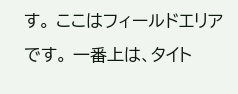す。 ここはフィールドエリアです。 一番上は、タイト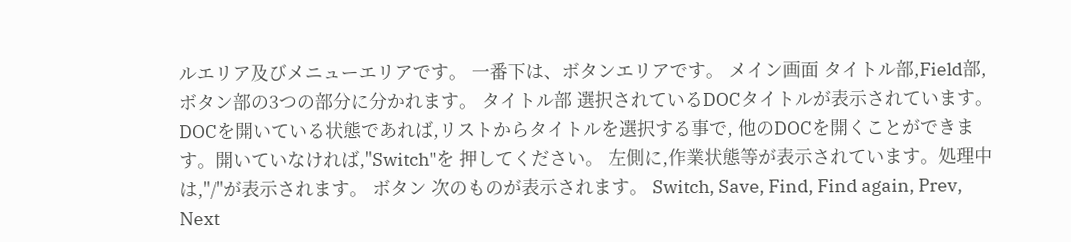ルエリア及びメニューエリアです。 一番下は、ボタンエリアです。 メイン画面 タイトル部,Field部,ボタン部の3つの部分に分かれます。 タイトル部 選択されているDOCタイトルが表示されています。 DOCを開いている状態であれば,リストからタイトルを選択する事で, 他のDOCを開くことができます。開いていなければ,"Switch"を 押してください。 左側に,作業状態等が表示されています。処理中は,"/"が表示されます。 ボタン 次のものが表示されます。 Switch, Save, Find, Find again, Prev, Next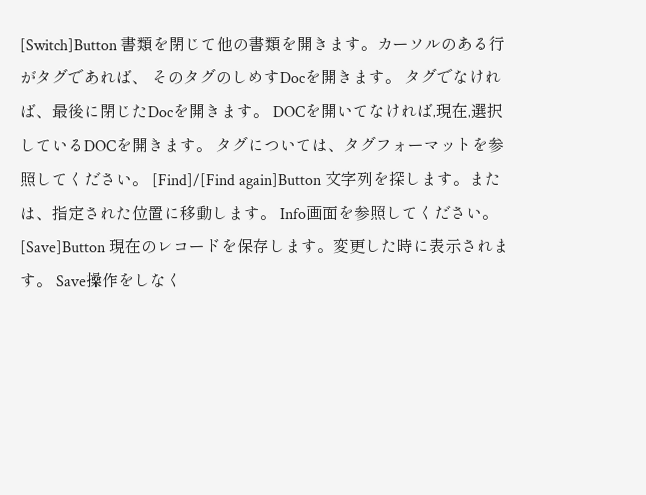[Switch]Button 書類を閉じて他の書類を開きます。カーソルのある行がタグであれば、 そのタグのしめすDocを開きます。 タグでなければ、最後に閉じたDocを開きます。 DOCを開いてなければ,現在,選択しているDOCを開きます。 タグについては、タグフォーマットを参照してください。 [Find]/[Find again]Button 文字列を探します。または、指定された位置に移動します。 Info画面を参照してください。 [Save]Button 現在のレコードを保存します。変更した時に表示されます。 Save操作をしなく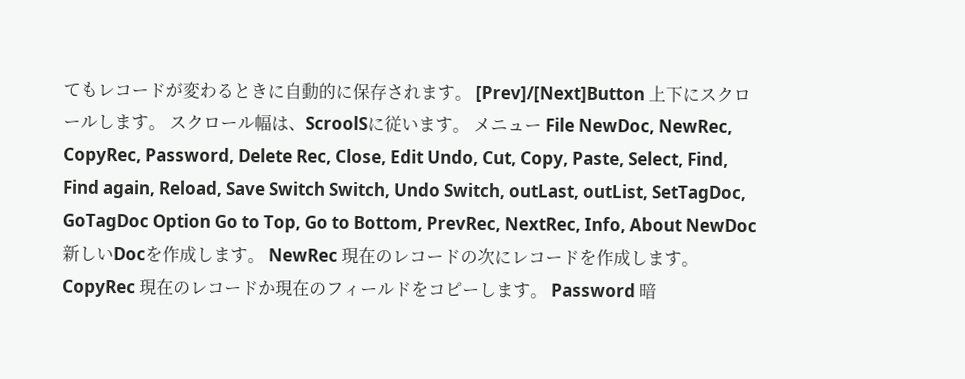てもレコードが変わるときに自動的に保存されます。 [Prev]/[Next]Button 上下にスクロールします。 スクロール幅は、ScroolSに従います。 メニュー File NewDoc, NewRec, CopyRec, Password, Delete Rec, Close, Edit Undo, Cut, Copy, Paste, Select, Find, Find again, Reload, Save Switch Switch, Undo Switch, outLast, outList, SetTagDoc, GoTagDoc Option Go to Top, Go to Bottom, PrevRec, NextRec, Info, About NewDoc 新しいDocを作成します。 NewRec 現在のレコードの次にレコードを作成します。 CopyRec 現在のレコードか現在のフィールドをコピーします。 Password 暗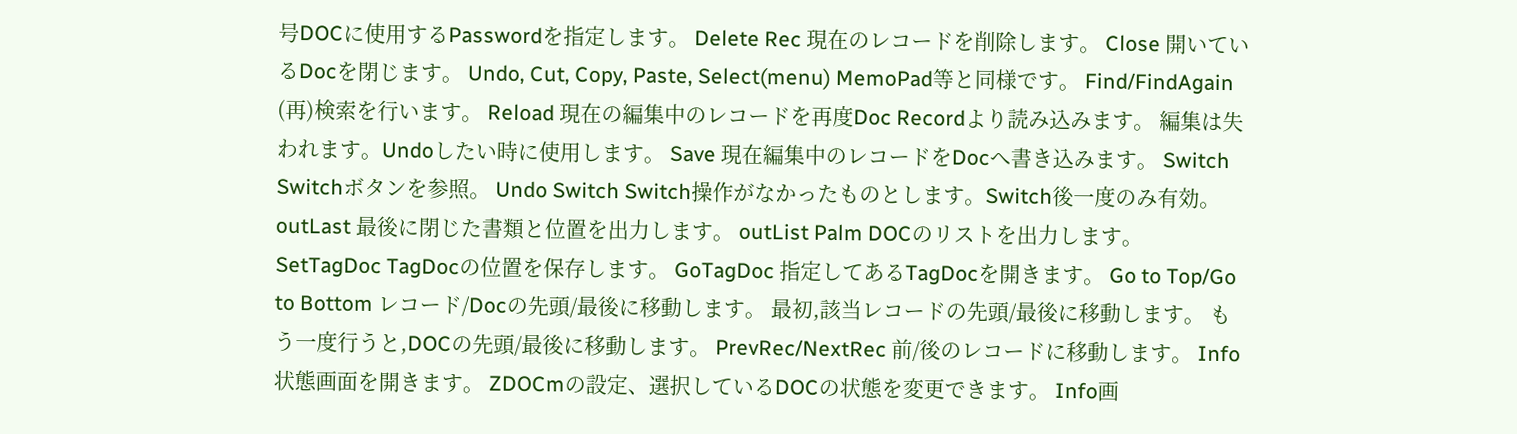号DOCに使用するPasswordを指定します。 Delete Rec 現在のレコードを削除します。 Close 開いているDocを閉じます。 Undo, Cut, Copy, Paste, Select(menu) MemoPad等と同様です。 Find/FindAgain (再)検索を行います。 Reload 現在の編集中のレコードを再度Doc Recordより読み込みます。 編集は失われます。Undoしたい時に使用します。 Save 現在編集中のレコードをDocへ書き込みます。 Switch Switchボタンを参照。 Undo Switch Switch操作がなかったものとします。Switch後一度のみ有効。 outLast 最後に閉じた書類と位置を出力します。 outList Palm DOCのリストを出力します。 SetTagDoc TagDocの位置を保存します。 GoTagDoc 指定してあるTagDocを開きます。 Go to Top/Go to Bottom レコード/Docの先頭/最後に移動します。 最初,該当レコードの先頭/最後に移動します。 もう一度行うと,DOCの先頭/最後に移動します。 PrevRec/NextRec 前/後のレコードに移動します。 Info  状態画面を開きます。 ZDOCmの設定、選択しているDOCの状態を変更できます。 Info画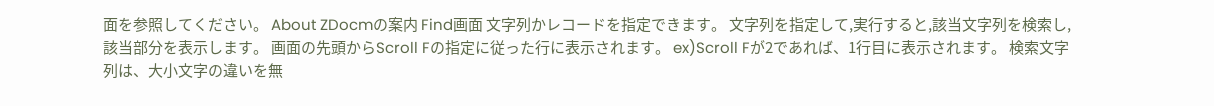面を参照してください。 About ZDocmの案内 Find画面 文字列かレコードを指定できます。 文字列を指定して,実行すると,該当文字列を検索し,該当部分を表示します。 画面の先頭からScroll Fの指定に従った行に表示されます。 ex)Scroll Fが2であれば、1行目に表示されます。 検索文字列は、大小文字の違いを無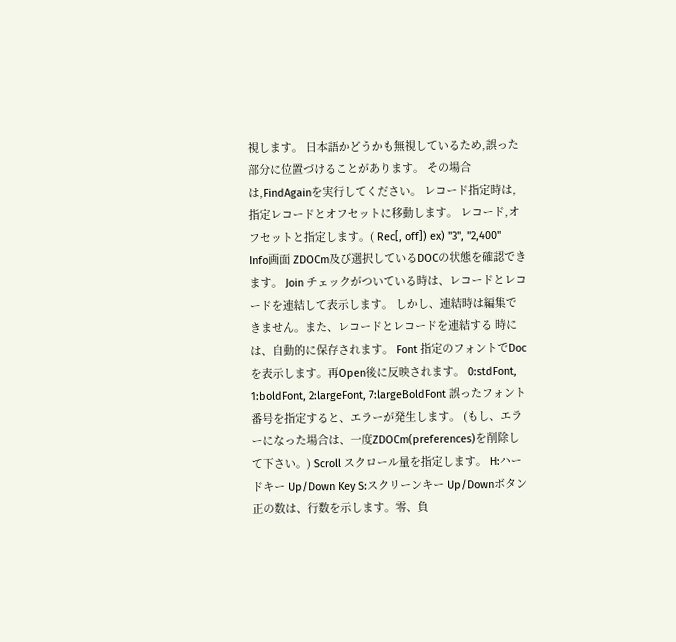視します。 日本語かどうかも無視しているため,誤った部分に位置づけることがあります。 その場合は,FindAgainを実行してください。 レコード指定時は,指定レコードとオフセットに移動します。 レコード,オフセットと指定します。( Rec[, off]) ex) "3", "2,400" Info画面 ZDOCm及び選択しているDOCの状態を確認できます。 Join チェックがついている時は、レコードとレコードを連結して表示します。 しかし、連結時は編集できません。また、レコードとレコードを連結する 時には、自動的に保存されます。 Font 指定のフォントでDocを表示します。再Open後に反映されます。 0:stdFont, 1:boldFont, 2:largeFont, 7:largeBoldFont 誤ったフォント番号を指定すると、エラーが発生します。 (もし、エラーになった場合は、一度ZDOCm(preferences)を削除して下さい。) Scroll スクロール量を指定します。 H:ハードキー Up/Down Key S:スクリーンキー Up/Downボタン 正の数は、行数を示します。零、負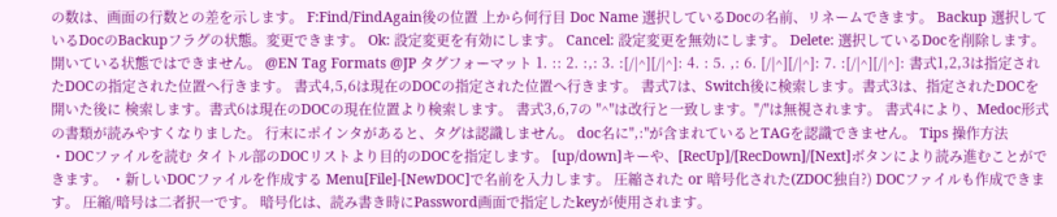の数は、画面の行数との差を示します。 F:Find/FindAgain後の位置 上から何行目 Doc Name 選択しているDocの名前、リネームできます。 Backup 選択しているDocのBackupフラグの状態。変更できます。 Ok: 設定変更を有効にします。 Cancel: 設定変更を無効にします。 Delete: 選択しているDocを削除します。 開いている状態ではできません。 @EN Tag Formats @JP タグフォーマット 1. :: 2. :,: 3. :[/|^][/|^]: 4. : 5. ,: 6. [/|^][/|^]: 7. :[/|^][/|^]: 書式1,2,3は指定されたDOCの指定された位置へ行きます。 書式4,5,6は現在のDOCの指定された位置へ行きます。 書式7は、Switch後に検索します。書式3は、指定されたDOCを開いた後に 検索します。書式6は現在のDOCの現在位置より検索します。 書式3,6,7の "^"は改行と一致します。"/"は無視されます。 書式4により、Medoc形式の書類が読みやすくなりました。 行末にポインタがあると、タグは認識しません。 doc名に",:"が含まれているとTAGを認識できません。 Tips 操作方法 ・DOCファイルを読む タイトル部のDOCリストより目的のDOCを指定します。 [up/down]キーや、[RecUp]/[RecDown]/[Next]ボタンにより読み進むことができます。 ・新しいDOCファイルを作成する Menu[File]-[NewDOC]で名前を入力します。 圧縮された or 暗号化された(ZDOC独自?) DOCファイルも作成できます。 圧縮/暗号は二者択一です。 暗号化は、読み書き時にPassword画面で指定したkeyが使用されます。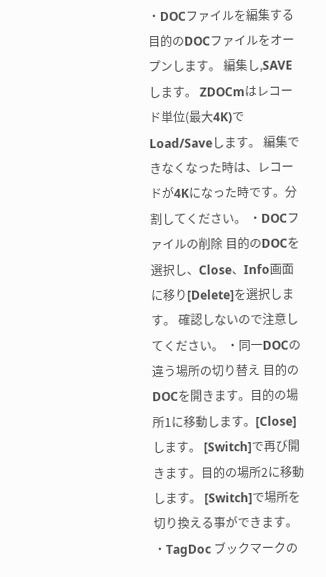・DOCファイルを編集する 目的のDOCファイルをオープンします。 編集し,SAVEします。 ZDOCmはレコード単位(最大4K)でLoad/Saveします。 編集できなくなった時は、レコードが4Kになった時です。分割してください。 ・DOCファイルの削除 目的のDOCを選択し、Close、Info画面に移り[Delete]を選択します。 確認しないので注意してください。 ・同一DOCの違う場所の切り替え 目的のDOCを開きます。目的の場所1に移動します。[Close]します。 [Switch]で再び開きます。目的の場所2に移動します。 [Switch]で場所を切り換える事ができます。 ・TagDoc ブックマークの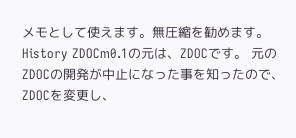メモとして使えます。無圧縮を勧めます。 History ZDOCm0.1の元は、ZDOCです。 元のZDOCの開発が中止になった事を知ったので、ZDOCを変更し、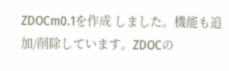ZDOCm0.1を作成 しました。機能も追加/削除しています。ZDOCの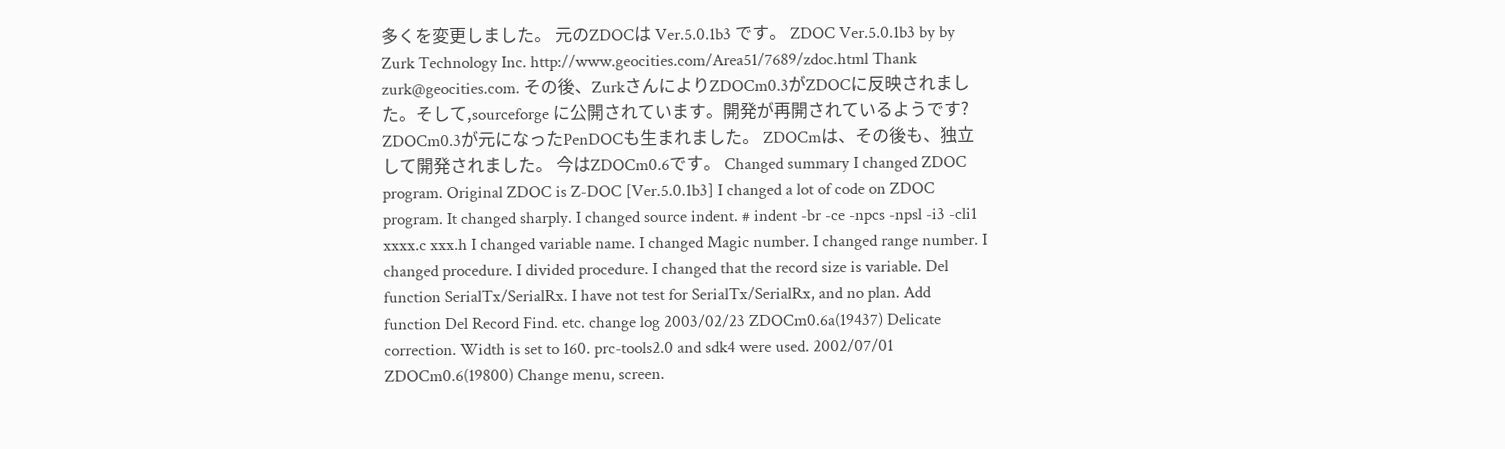多くを変更しました。 元のZDOCは Ver.5.0.1b3 です。 ZDOC Ver.5.0.1b3 by by Zurk Technology Inc. http://www.geocities.com/Area51/7689/zdoc.html Thank zurk@geocities.com. その後、ZurkさんによりZDOCm0.3がZDOCに反映されました。そして,sourceforge に公開されています。開発が再開されているようです? ZDOCm0.3が元になったPenDOCも生まれました。 ZDOCmは、その後も、独立して開発されました。 今はZDOCm0.6です。 Changed summary I changed ZDOC program. Original ZDOC is Z-DOC [Ver.5.0.1b3] I changed a lot of code on ZDOC program. It changed sharply. I changed source indent. # indent -br -ce -npcs -npsl -i3 -cli1 xxxx.c xxx.h I changed variable name. I changed Magic number. I changed range number. I changed procedure. I divided procedure. I changed that the record size is variable. Del function SerialTx/SerialRx. I have not test for SerialTx/SerialRx, and no plan. Add function Del Record Find. etc. change log 2003/02/23 ZDOCm0.6a(19437) Delicate correction. Width is set to 160. prc-tools2.0 and sdk4 were used. 2002/07/01 ZDOCm0.6(19800) Change menu, screen.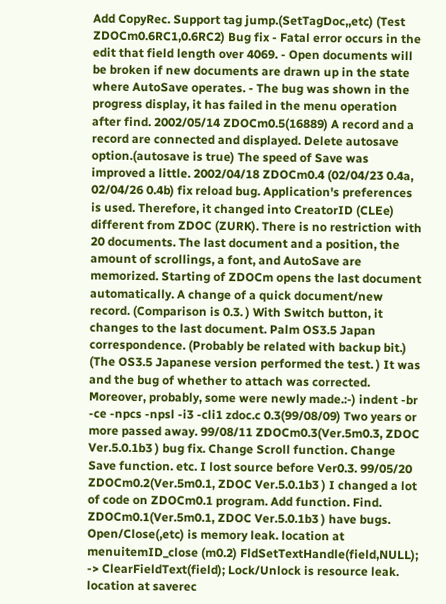Add CopyRec. Support tag jump.(SetTagDoc,,etc) (Test ZDOCm0.6RC1,0.6RC2) Bug fix - Fatal error occurs in the edit that field length over 4069. - Open documents will be broken if new documents are drawn up in the state where AutoSave operates. - The bug was shown in the progress display, it has failed in the menu operation after find. 2002/05/14 ZDOCm0.5(16889) A record and a record are connected and displayed. Delete autosave option.(autosave is true) The speed of Save was improved a little. 2002/04/18 ZDOCm0.4 (02/04/23 0.4a, 02/04/26 0.4b) fix reload bug. Application's preferences is used. Therefore, it changed into CreatorID (CLEe) different from ZDOC (ZURK). There is no restriction with 20 documents. The last document and a position, the amount of scrollings, a font, and AutoSave are memorized. Starting of ZDOCm opens the last document automatically. A change of a quick document/new record. (Comparison is 0.3. ) With Switch button, it changes to the last document. Palm OS3.5 Japan correspondence. (Probably be related with backup bit.) (The OS3.5 Japanese version performed the test. ) It was and the bug of whether to attach was corrected. Moreover, probably, some were newly made.:-) indent -br -ce -npcs -npsl -i3 -cli1 zdoc.c 0.3(99/08/09) Two years or more passed away. 99/08/11 ZDOCm0.3(Ver.5m0.3, ZDOC Ver.5.0.1b3 ) bug fix. Change Scroll function. Change Save function. etc. I lost source before Ver0.3. 99/05/20 ZDOCm0.2(Ver.5m0.1, ZDOC Ver.5.0.1b3 ) I changed a lot of code on ZDOCm0.1 program. Add function. Find. ZDOCm0.1(Ver.5m0.1, ZDOC Ver.5.0.1b3 ) have bugs. Open/Close(,etc) is memory leak. location at menuitemID_close (m0.2) FldSetTextHandle(field,NULL); -> ClearFieldText(field); Lock/Unlock is resource leak. location at saverec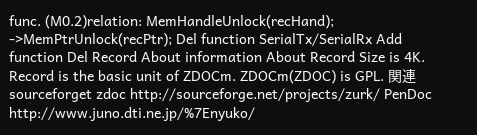func. (M0.2)relation: MemHandleUnlock(recHand); ->MemPtrUnlock(recPtr); Del function SerialTx/SerialRx Add function Del Record About information About Record Size is 4K. Record is the basic unit of ZDOCm. ZDOCm(ZDOC) is GPL. 関連 sourceforget zdoc http://sourceforge.net/projects/zurk/ PenDoc http://www.juno.dti.ne.jp/%7Enyuko/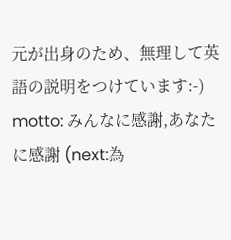元が出身のため、無理して英語の説明をつけています:-) motto: みんなに感謝,あなたに感謝 (next:為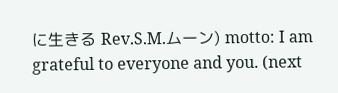に生きる Rev.S.M.ムーン) motto: I am grateful to everyone and you. (next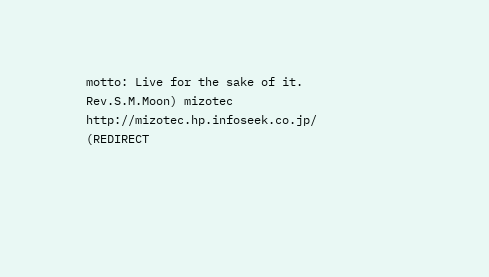motto: Live for the sake of it. Rev.S.M.Moon) mizotec http://mizotec.hp.infoseek.co.jp/ (REDIRECT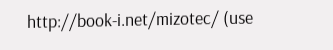http://book-i.net/mizotec/ (use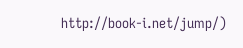http://book-i.net/jump/)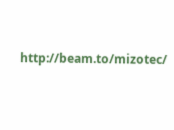http://beam.to/mizotec/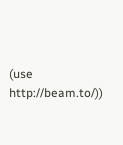(use http://beam.to/))